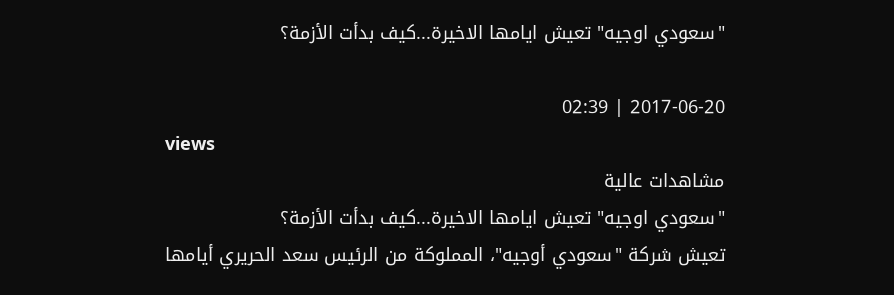"سعودي اوجيه" تعيش ايامها الاخيرة...كيف بدأت الأزمة؟

2017-06-20 | 02:39
views
مشاهدات عالية
"سعودي اوجيه" تعيش ايامها الاخيرة...كيف بدأت الأزمة؟
تعيش شركة "سعودي أوجيه"، المملوكة من الرئيس سعد الحريري أيامها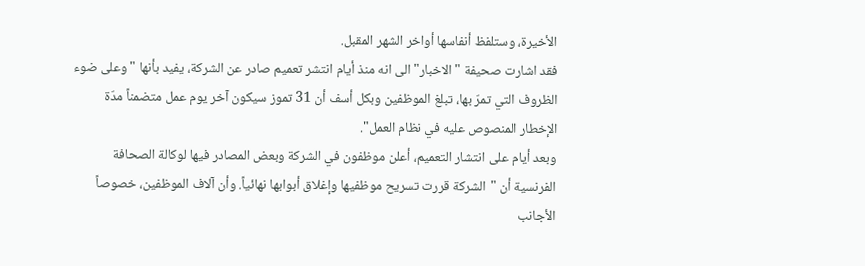الأخيرة، وستلفظ أنفاسها أواخر الشهر المقبل.
فقد اشارت صحيفة "الاخبار" الى انه منذ أيام انتشر تعميم صادر عن الشركة، يفيد بأنها "وعلى ضوء الظروف التي تمرّ بها، تبلغ الموظفين وبكل أسف أن 31 تموز سيكون آخر يوم عمل متضمناً مدّة الإخطار المنصوص عليه في نظام العمل".
وبعد أيام على انتشار التعميم، أعلن موظفون في الشركة وبعض المصادر فيها لوكالة الصحافة الفرنسية أن "الشركة قررت تسريح موظفيها وإغلاق أبوابها نهائياً. وأن آلاف الموظفين، خصوصاً الأجانب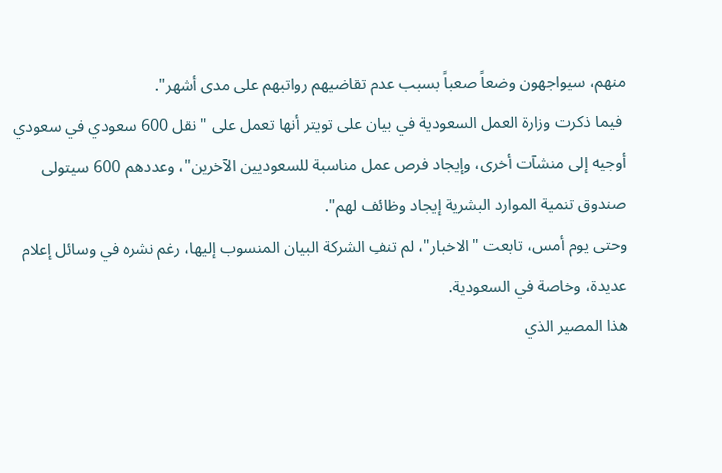منهم، سيواجهون وضعاً صعباً بسبب عدم تقاضيهم رواتبهم على مدى أشهر".
 فيما ذكرت وزارة العمل السعودية في بيان على تويتر أنها تعمل على "نقل 600 سعودي في سعودي أوجيه إلى منشآت أخرى، وإيجاد فرص عمل مناسبة للسعوديين الآخرين"، وعددهم 600 سيتولى صندوق تنمية الموارد البشرية إيجاد وظائف لهم".
وحتى يوم أمس، تابعت "الاخبار"، لم تنفِ الشركة البيان المنسوب إليها، رغم نشره في وسائل إعلام عديدة، وخاصة في السعودية.
هذا المصير الذي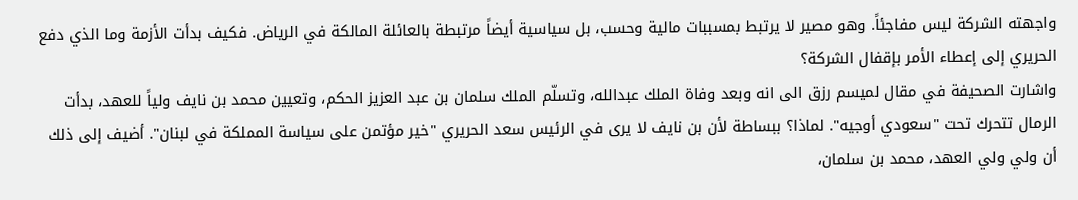واجهته الشركة ليس مفاجئاً. وهو مصير لا يرتبط بمسببات مالية وحسب، بل سياسية أيضاً مرتبطة بالعائلة المالكة في الرياض. فكيف بدأت الأزمة وما الذي دفع الحريري إلى إعطاء الأمر بإقفال الشركة؟
واشارت الصحيفة في مقال لميسم رزق الى انه وبعد وفاة الملك عبدالله، وتسلّم الملك سلمان بن عبد العزيز الحكم، وتعيين محمد بن نايف ولياً للعهد، بدأت الرمال تتحرك تحت "سعودي أوجيه". لماذا؟ ببساطة لأن بن نايف لا يرى في الرئيس سعد الحريري "خير مؤتمن على سياسة المملكة في لبنان". أضيف إلى ذلك أن ولي ولي العهد، محمد بن سلمان،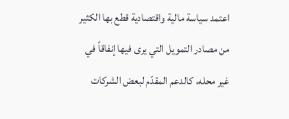اعتمد سياسة مالية واقتصادية قطع بها الكثير من مصادر التمويل التي يرى فيها إنفاقاً في غير محله، كالدعم المقدّم لبعض الشركات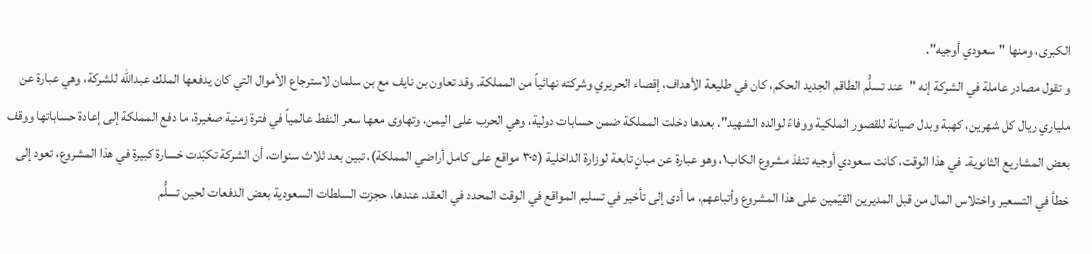الكبرى، ومنها "سعودي أوجيه".
و تقول مصادر عاملة في الشركة إنه "عند تسلُّم الطاقم الجديد الحكم، كان في طليعة الأهداف، إقصاء الحريري وشركته نهائياً من المملكة. وقد تعاون بن نايف مع بن سلمان لاسترجاع الأموال التي كان يدفعها الملك عبدالله للشركة، وهي عبارة عن ملياري ريال كل شهرين، كهبة وبدل صيانة للقصور الملكية ووفاءً لوالده الشهيد". بعدها دخلت المملكة ضمن حسابات دولية، وهي الحرب على اليمن، وتهاوى معها سعر النفط عالمياً في فترة زمنية صغيرة، ما دفع المملكة إلى إعادة حساباتها ووقف بعض المشاريع الثانوية. في هذا الوقت، كانت سعودي أوجيه تنفذ مشروع الكاب١، وهو عبارة عن مبانٍ تابعة لوزارة الداخلية (٣٠٥ مواقع على كامل أراضي المملكة)، تبين بعد ثلاث سنوات، أن الشركة تكبّدت خسارة كبيرة في هذا المشروع، تعود إلى خطأ في التسعير واختلاس المال من قبل المديرين القيّمين على هذا المشروع وأتباعهم، ما أدى إلى تأخير في تسليم المواقع في الوقت المحدد في العقد. عندها، حجزت السلطات السعودية بعض الدفعات لحين تسلُّم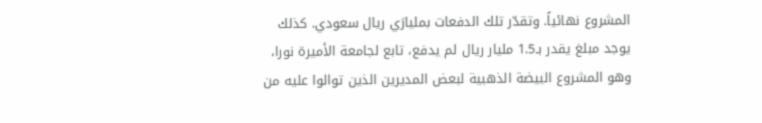المشروع نهائياً. وتقدّر تلك الدفعات بمليارَي ريال سعودي. كذلك يوجد مبلغ يقدر بـ1.5 مليار ريال لم يدفع، تابع لجامعة الأميرة نورا، وهو المشروع البيضة الذهبية لبعض المديرين الذين توالوا عليه من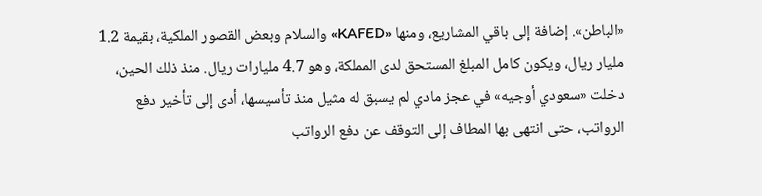«الباطن». إضافة إلى باقي المشاريع، ومنها «KAFED» والسلام وبعض القصور الملكية، بقيمة 1.2 مليار ريال، ويكون كامل المبلغ المستحق لدى المملكة، وهو 4.7 مليارات ريال. منذ ذلك الحين، دخلت «سعودي أوجيه» في عجز مادي لم يسبق له مثيل منذ تأسيسها، أدى إلى تأخير دفع الرواتب، حتى انتهى بها المطاف إلى التوقف عن دفع الرواتب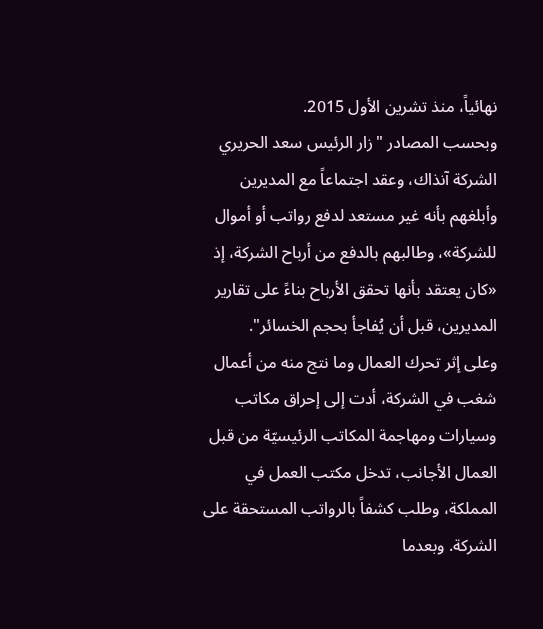نهائياً، منذ تشرين الأول 2015.
وبحسب المصادر "زار الرئيس سعد الحريري الشركة آنذاك، وعقد اجتماعاً مع المديرين وأبلغهم بأنه غير مستعد لدفع رواتب أو أموال للشركة»، وطالبهم بالدفع من أرباح الشركة، إذ «كان يعتقد بأنها تحقق الأرباح بناءً على تقارير المديرين، قبل أن يُفاجأ بحجم الخسائر".
وعلى إثر تحرك العمال وما نتج منه من أعمال شغب في الشركة، أدت إلى إحراق مكاتب وسيارات ومهاجمة المكاتب الرئيسيّة من قبل العمال الأجانب، تدخل مكتب العمل في المملكة، وطلب كشفاً بالرواتب المستحقة على الشركة. وبعدما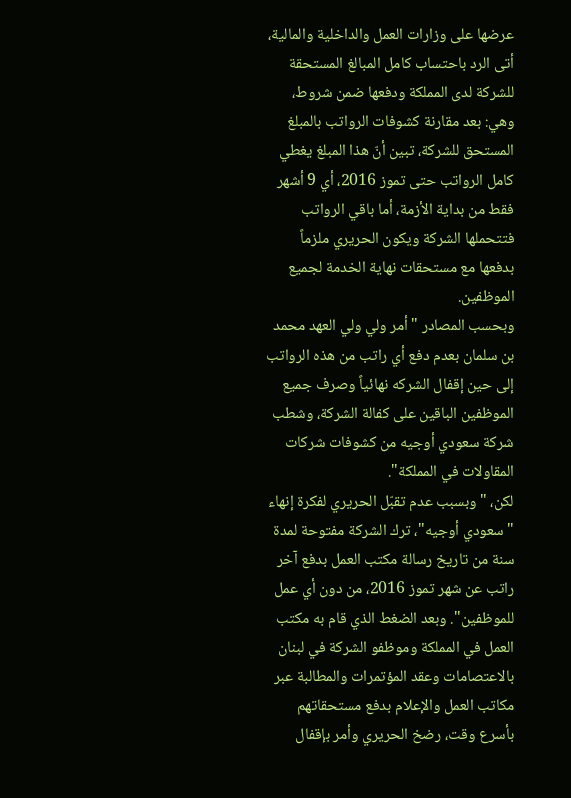عرضها على وزارات العمل والداخلية والمالية، أتى الرد باحتساب كامل المبالغ المستحقة للشركة لدى المملكة ودفعها ضمن شروط، وهي: بعد مقارنة كشوفات الرواتب بالمبلغ المستحق للشركة، تبين أنّ هذا المبلغ يغطي كامل الرواتب حتى تموز 2016، أي 9 أشهر فقط من بداية الأزمة، أما باقي الرواتب فتتحملها الشركة ويكون الحريري ملزماً بدفعها مع مستحقات نهاية الخدمة لجميع الموظفين.
وبحسب المصادر "أمر ولي ولي العهد محمد بن سلمان بعدم دفع أي راتب من هذه الرواتب إلى حين إقفال الشركه نهائياً وصرف جميع الموظفين الباقين على كفالة الشركة، وشطب شركة سعودي أوجيه من كشوفات شركات المقاولات في المملكة".
لكن، "وبسبب عدم تقبّل الحريري لفكرة إنهاء "سعودي أوجيه"، ترك الشركة مفتوحة لمدة سنة من تاريخ رسالة مكتب العمل بدفع آخر راتب عن شهر تموز 2016، من دون أي عمل للموظفين". وبعد الضغط الذي قام به مكتب العمل في المملكة وموظفو الشركة في لبنان بالاعتصامات وعقد المؤتمرات والمطالبة عبر مكاتب العمل والإعلام بدفع مستحقاتهم بأسرع وقت، رضخ الحريري وأمر بإقفال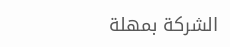الشركة بمهلة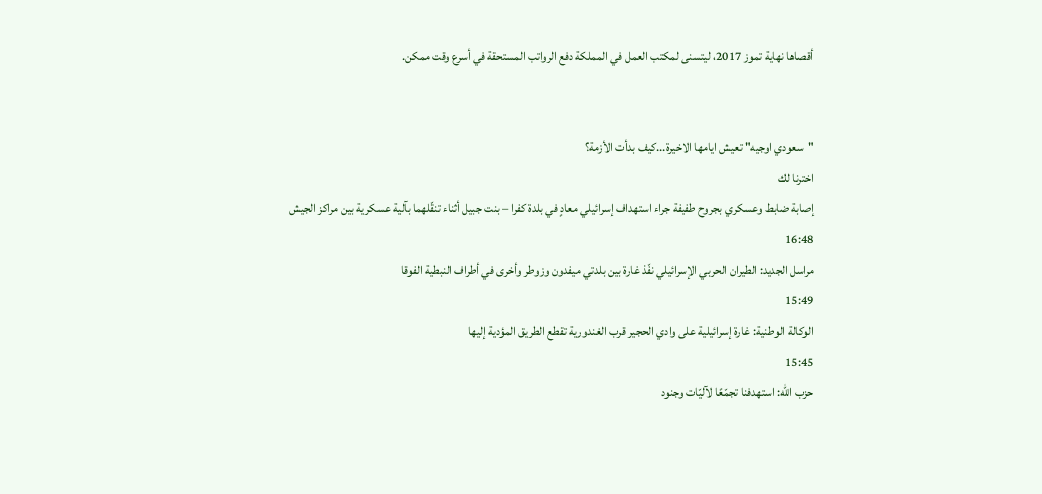أقصاها نهاية تموز 2017، ليتسنى لمكتب العمل في المملكة دفع الرواتب المستحقة في أسرع وقت ممكن.


"سعودي اوجيه" تعيش ايامها الاخيرة...كيف بدأت الأزمة؟
اخترنا لك
إصابة ضابط وعسكري بجروح طفيفة جراء استهداف إسرائيلي معادٍ في بلدة كفرا – بنت جبيل أثناء تنقّلهما بآلية عسكرية بين مراكز الجيش
16:48
مراسل الجديد: الطيران الحربي الإسرائيلي نفّذ غارة بين بلدتي ميفدون وزوطر وأخرى في أطراف النبطية الفوقا
15:49
الوكالة الوطنية: غارة إسرائيلية على وادي الحجير قرب الغندورية تقطع الطريق المؤدية إليها
15:45
حزب الله: استهدفنا تجمّعًا لآليّات وجنود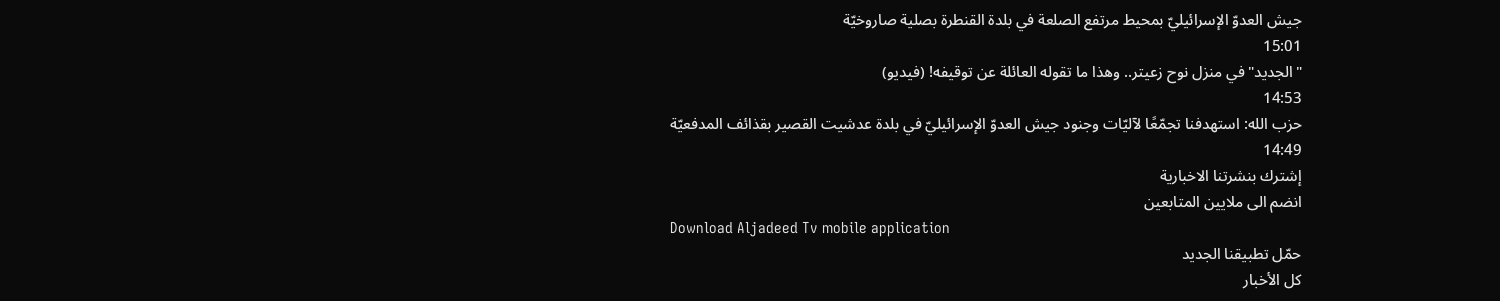جيش العدوّ الإسرائيليّ بمحيط مرتفع الصلعة في بلدة القنطرة بصلية صاروخيّة
15:01
"الجديد" في منزل نوح زعيتر.. وهذا ما تقوله العائلة عن توقيفه! (فيديو)
14:53
حزب الله: استهدفنا تجمّعًا لآليّات وجنود جيش العدوّ الإسرائيليّ في بلدة عدشيت القصير بقذائف المدفعيّة
14:49
إشترك بنشرتنا الاخبارية
انضم الى ملايين المتابعين
Download Aljadeed Tv mobile application
حمّل تطبيقنا الجديد
كل الأخبار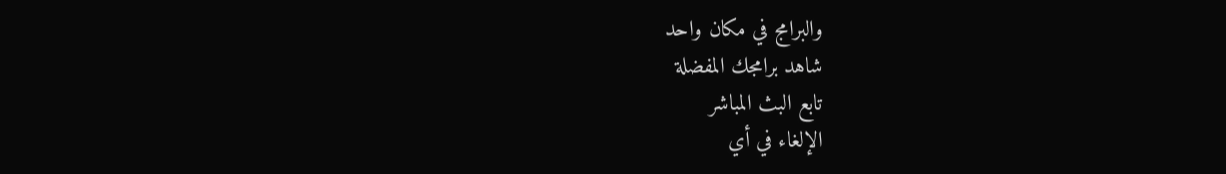والبرامج في مكان واحد
شاهد برامجك المفضلة
تابع البث المباشر
الإلغاء في أي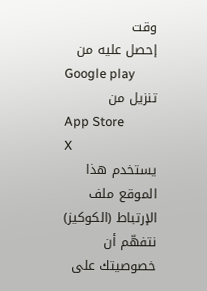وقت
إحصل عليه من
Google play
تنزيل من
App Store
X
يستخدم هذا الموقع ملف الإرتباط (الكوكيز)
نتفهّم أن خصوصيتك على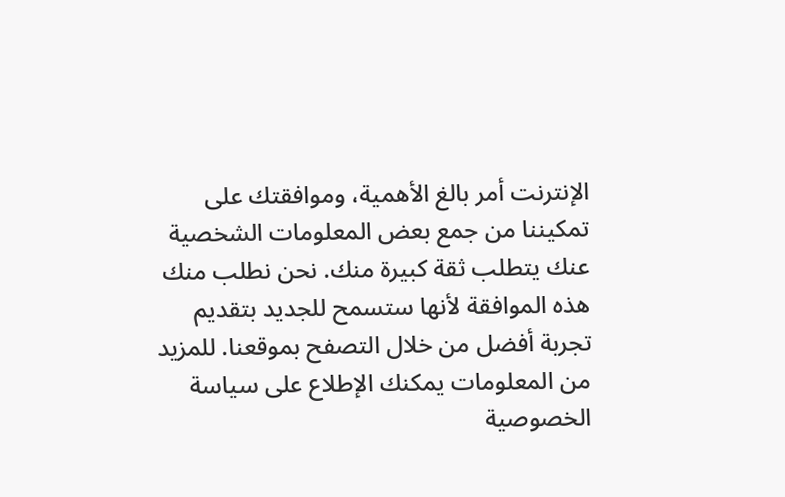الإنترنت أمر بالغ الأهمية، وموافقتك على تمكيننا من جمع بعض المعلومات الشخصية عنك يتطلب ثقة كبيرة منك. نحن نطلب منك هذه الموافقة لأنها ستسمح للجديد بتقديم تجربة أفضل من خلال التصفح بموقعنا. للمزيد من المعلومات يمكنك الإطلاع على سياسة الخصوصية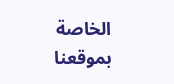الخاصة بموقعنا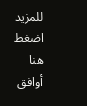للمزيد اضغط هنا
أوافق